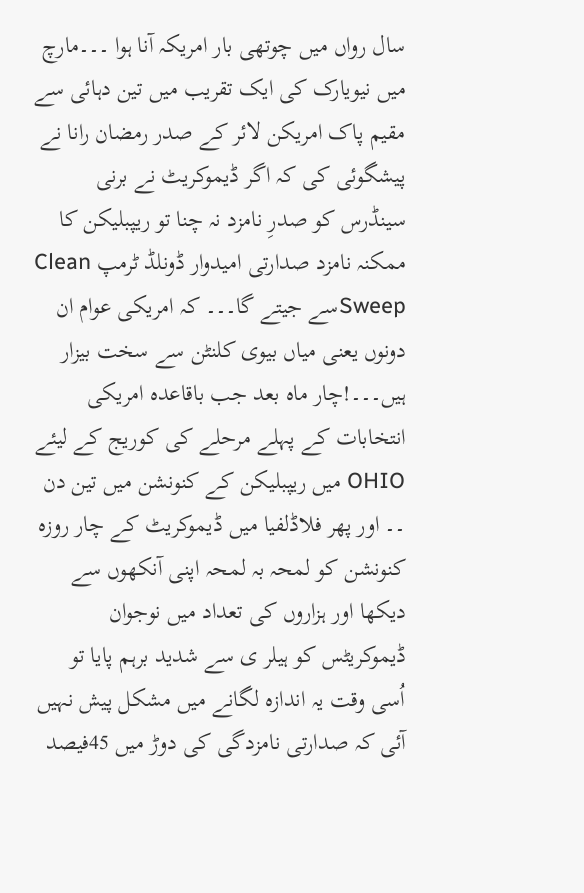سال رواں میں چوتھی بار امریکہ آنا ہوا ۔۔۔مارچ میں نیویارک کی ایک تقریب میں تین دہائی سے مقیم پاک امریکن لائر کے صدر رمضان رانا نے پیشگوئی کی کہ اگر ڈیموکریٹ نے برنی سینڈرس کو صدرِ نامزد نہ چنا تو ریپبلیکن کا ممکنہ نامزد صدارتی امیدوار ڈونلڈ ٹرمپ Clean Sweepسے جیتے گا۔۔۔ کہ امریکی عوام ان دونوں یعنی میاں بیوی کلنٹن سے سخت بیزار ہیں۔۔۔!چار ماہ بعد جب باقاعدہ امریکی انتخابات کے پہلے مرحلے کی کوریج کے لیئے OHIO میں ریپبلیکن کے کنونشن میں تین دن ۔۔ اور پھر فلاڈلفیا میں ڈیموکریٹ کے چار روزہ کنونشن کو لمحہ بہ لمحہ اپنی آنکھوں سے دیکھا اور ہزاروں کی تعداد میں نوجوان ڈیموکریٹس کو ہیلر ی سے شدید برہم پایا تو اُسی وقت یہ اندازہ لگانے میں مشکل پیش نہیں آئی کہ صدارتی نامزدگی کی دوڑ میں 45فیصد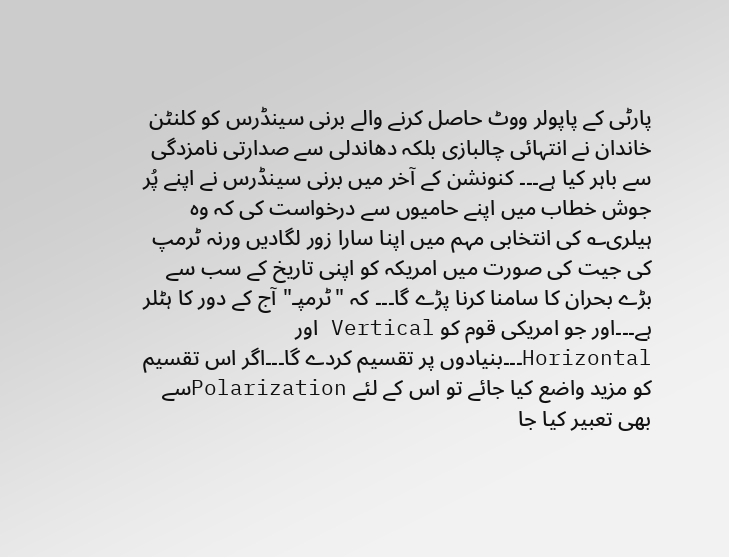پارٹی کے پاپولر ووٹ حاصل کرنے والے برنی سینڈرس کو کلنٹن خاندان نے انتہائی چالبازی بلکہ دھاندلی سے صدارتی نامزدگی سے باہر کیا ہے۔۔۔ کنونشن کے آخر میں برنی سینڈرس نے اپنے پُر جوش خطاب میں اپنے حامیوں سے درخواست کی کہ وہ ہیلری؎ کی انتخابی مہم میں اپنا سارا زور لگادیں ورنہ ٹرمپ کی جیت کی صورت میں امریکہ کو اپنی تاریخ کے سب سے بڑے بحران کا سامنا کرنا پڑے گا۔۔۔ کہ "ٹرمپـ"آج کے دور کا ہٹلر ہے۔۔۔اور جو امریکی قوم کو Vertical اور Horizontal۔۔۔بنیادوں پر تقسیم کردے گا۔۔۔اگر اس تقسیم کو مزید واضع کیا جائے تو اس کے لئے Polarizationسے بھی تعبیر کیا جا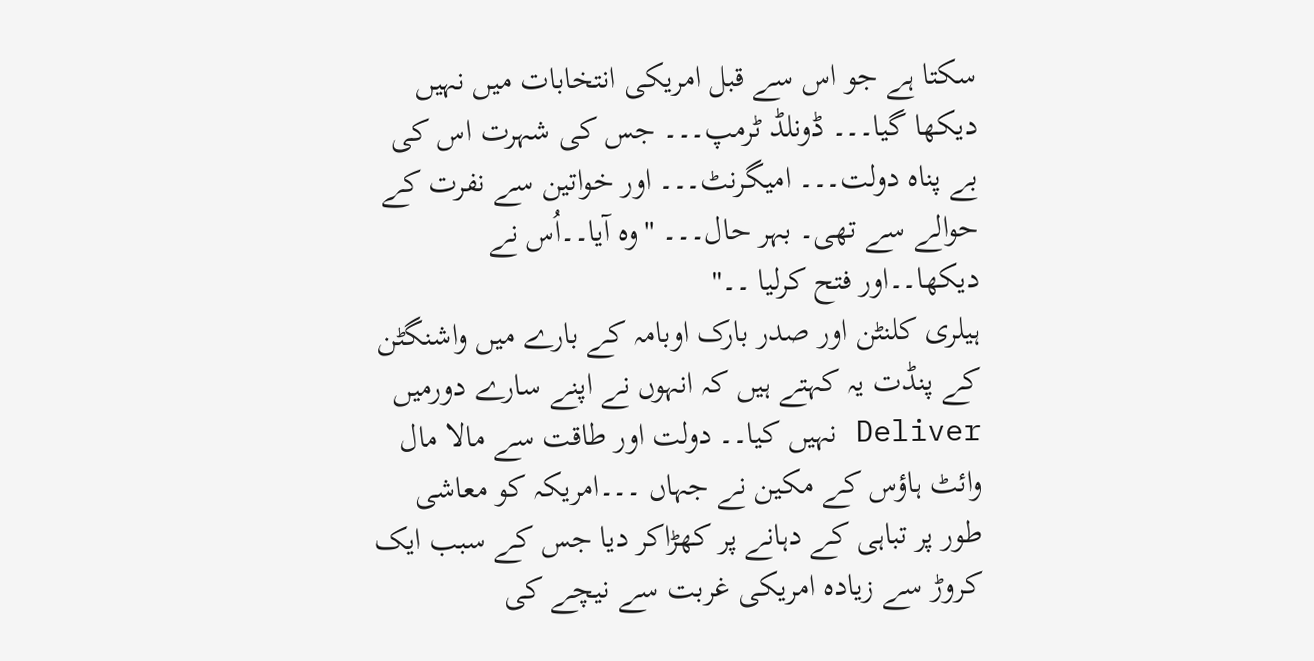سکتا ہے جو اس سے قبل امریکی انتخابات میں نہیں دیکھا گیا۔۔۔ ڈونلڈ ٹرمپ۔۔۔ جس کی شہرت اس کی بے پناہ دولت۔۔۔ امیگرنٹ۔۔۔ اور خواتین سے نفرت کے حوالے سے تھی۔ بہر حال۔۔۔ "وہ آیا۔۔اُس نے دیکھا۔۔اور فتح کرلیا ۔۔"
ہیلری کلنٹن اور صدر بارک اوبامہ کے بارے میں واشنگٹن کے پنڈت یہ کہتے ہیں کہ انہوں نے اپنے سارے دورمیں Deliver نہیں کیا۔۔ دولت اور طاقت سے مالا مال وائٹ ہاؤس کے مکین نے جہاں ۔۔۔امریکہ کو معاشی طور پر تباہی کے دہانے پر کھڑاکر دیا جس کے سبب ایک کروڑ سے زیادہ امریکی غربت سے نیچے کی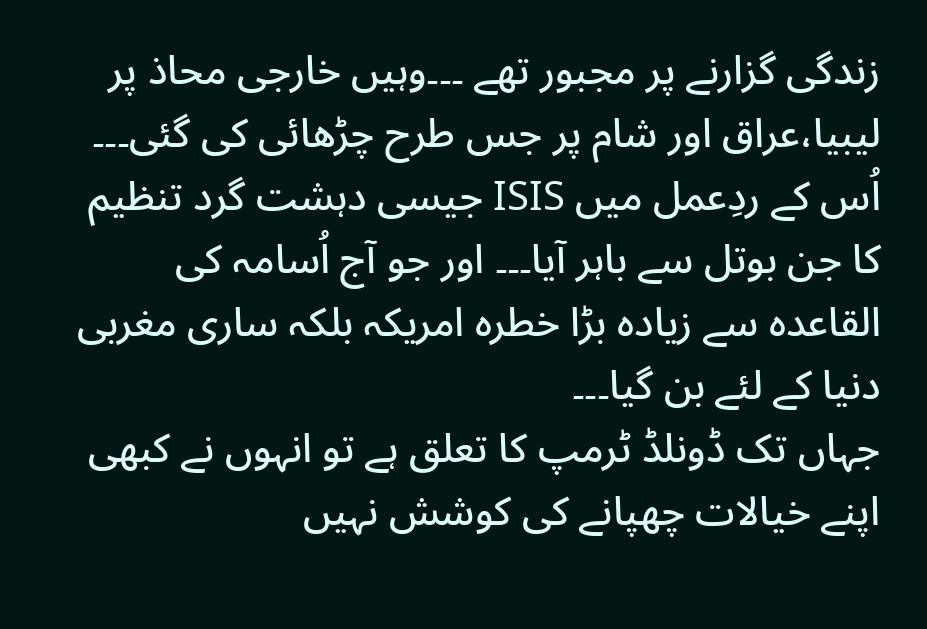زندگی گزارنے پر مجبور تھے ۔۔۔وہیں خارجی محاذ پر لیبیا،عراق اور شام پر جس طرح چڑھائی کی گئی۔۔۔ اُس کے ردِعمل میں ISIS جیسی دہشت گرد تنظیم کا جن بوتل سے باہر آیا۔۔۔ اور جو آج اُسامہ کی القاعدہ سے زیادہ بڑا خطرہ امریکہ بلکہ ساری مغربی دنیا کے لئے بن گیا۔۔۔
جہاں تک ڈونلڈ ٹرمپ کا تعلق ہے تو انہوں نے کبھی اپنے خیالات چھپانے کی کوشش نہیں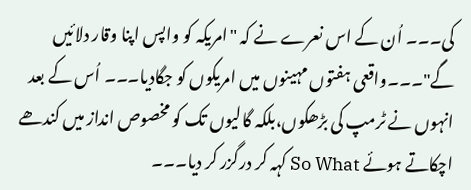کی۔۔۔ اُن کے اس نعرے نے کہ "امریکہ کو واپس اپنا وقار دلائیں گے"۔۔۔واقعی ہفتوں مہینوں میں امریکوں کو جگادیا۔۔۔ اُس کے بعد انہوں نے ٹرمپ کی بڑھکوں،بلکہ گالیوں تک کو مخصوص انداز میں کندھے اچکاتے ہوئے So What کہہ کر درگزر کر دیا۔۔۔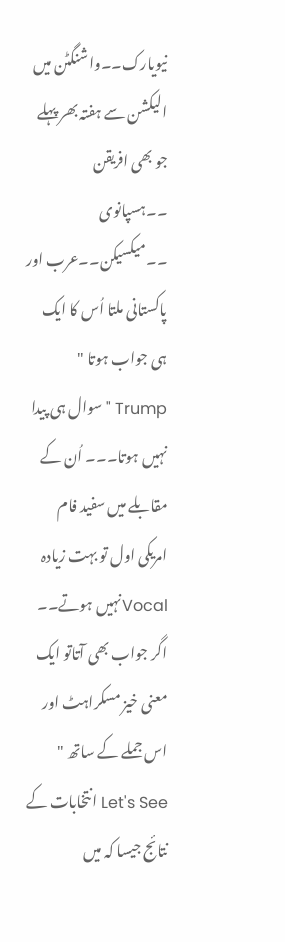نیویارک۔۔واشنگٹن میں الیکشن سے ہفتہ بھر پہلے جو بھی افریقن ۔۔ہسپانوی ۔۔میکسیکن۔۔عرب اور پاکستانی ملتا اُس کا ایک ہی جواب ہوتا " Trump " سوال ہی پیدا نہیں ہوتا۔۔۔ اُن کے مقابلے میں سفید فام امریکی اول تو بہت زیادہ Vocalنہیں ہوتے۔۔ اگر جواب بھی آتاتو ایک معنی خیز مسکراہٹ اور اس جملے کے ساتھ " Let's See انتخابات کے نتائج جیسا کہ میں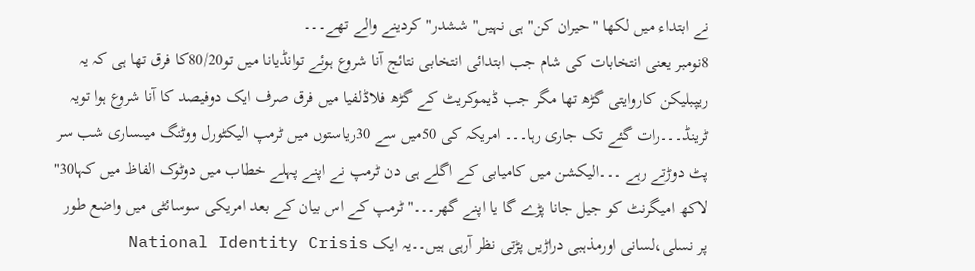نے ابتداء میں لکھا "حیران کن" ہی نہیں" ششدر"کردینے والے تھے۔۔۔
8نومبر یعنی انتخابات کی شام جب ابتدائی انتخابی نتائج آنا شروع ہوئے توانڈیانا میں تو80/20کا فرق تھا ہی کہ یہ ریپبلیکن کاروایتی گڑھ تھا مگر جب ڈیموکریٹ کے گڑھ فلاڈلفیا میں فرق صرف ایک دوفیصد کا آنا شروع ہوا تویہ ٹرینڈ۔۔۔رات گئے تک جاری رہا۔۔۔ امریکہ کی 50میں سے 30ریاستوں میں ٹرمپ الیکٹورل ووٹنگ میںساری شب سر پٹ دوڑتے رہے ۔۔۔الیکشن میں کامیابی کے اگلے ہی دن ٹرمپ نے اپنے پہلے خطاب میں دوٹوک الفاظ میں کہا30" لاکھ امیگرنٹ کو جیل جانا پڑے گا یا اپنے گھر۔۔۔" ٹرمپ کے اس بیان کے بعد امریکی سوسائٹی میں واضع طور پر نسلی،لسانی اورمذہبی دراڑیں پڑتی نظر آرہی ہیں۔۔یہ ایک National Identity Crisis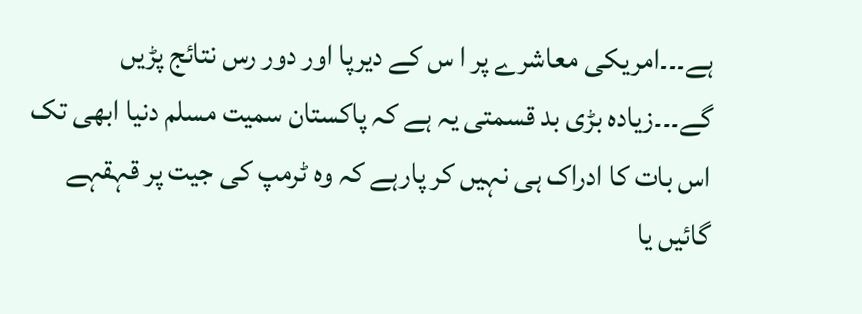ہے۔۔۔امریکی معاشرے پر ا س کے دیرپا اور دور رس نتائج پڑیں گے۔۔۔زیادہ بڑی بد قسمتی یہ ہے کہ پاکستان سمیت مسلم دنیا ابھی تک اس بات کا ادراک ہی نہیں کر پارہے کہ وہ ٹرمپ کی جیت پر قہقہے گائیں یا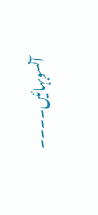آنسوبہائیں۔۔۔۔